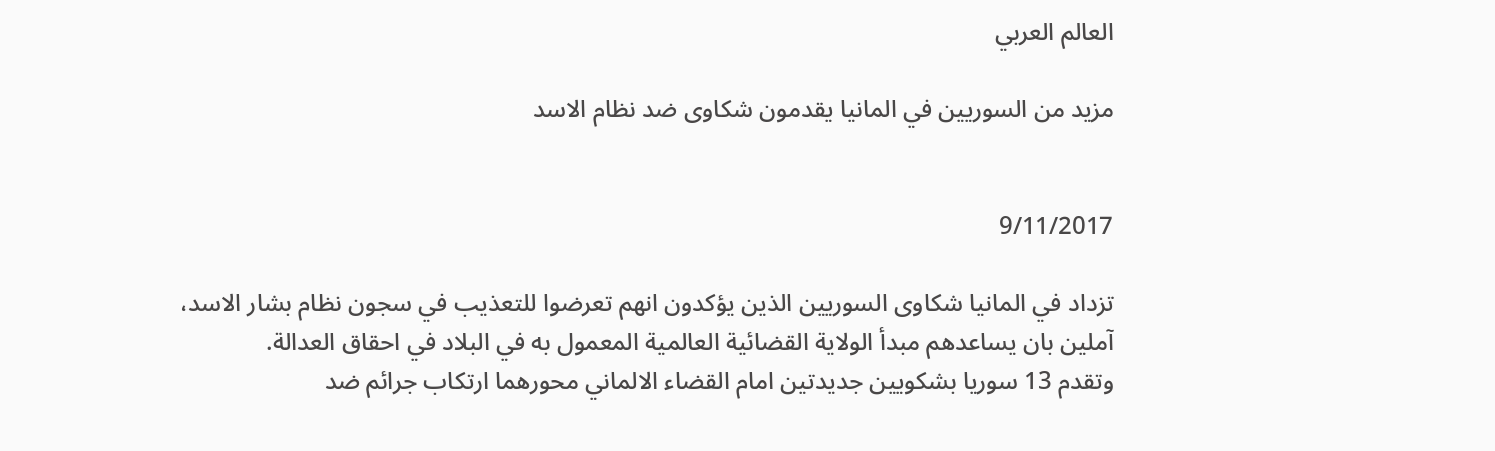العالم العربي

مزيد من السوريين في المانيا يقدمون شکاوی ضد نظام الاسد


9/11/2017

تزداد في المانيا شکاوی السوريين الذين يؤکدون انهم تعرضوا للتعذيب في سجون نظام بشار الاسد، آملين بان يساعدهم مبدأ الولاية القضائية العالمية المعمول به في البلاد في احقاق العدالة.
وتقدم 13 سوريا بشکويين جديدتين امام القضاء الالماني محورهما ارتکاب جرائم ضد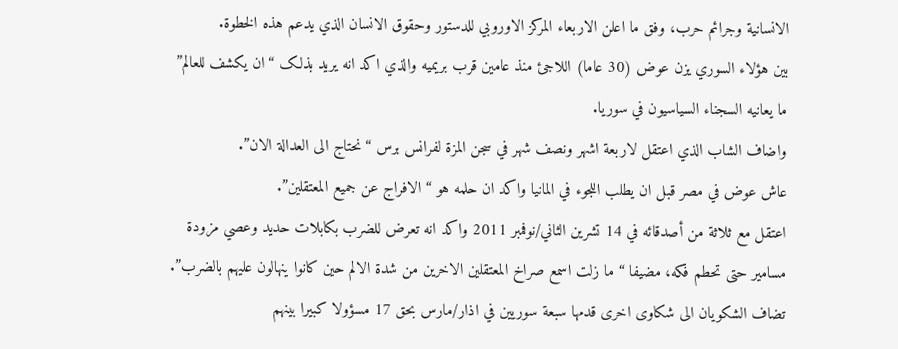الانسانية وجرائم حرب، وفق ما اعلن الاربعاء المرکز الاوروبي للدستور وحقوق الانسان الذي يدعم هذه الخطوة.
بين هؤلاء السوري يزن عوض (30 عاما) اللاجئ منذ عامين قرب بريميه والذي اکد انه يريد بذلک “ان يکشف للعالم” ما يعانيه السجناء السياسيون في سوريا.
واضاف الشاب الذي اعتقل لاربعة اشهر ونصف شهر في سجن المزة لفرانس برس “نحتاج الی العدالة الان”.
عاش عوض في مصر قبل ان يطلب اللجوء في المانيا واکد ان حلمه هو “الافراج عن جميع المعتقلين”.
اعتقل مع ثلاثة من أصدقائه في 14 تشرين الثاني/نوفمبر 2011 واکد انه تعرض للضرب بکابلات حديد وعصي مزودة مسامير حتی تحطم فکه، مضيفا “ما زلت اسمع صراخ المعتقلين الاخرين من شدة الالم حين کانوا ينهالون عليهم بالضرب”.
تضاف الشکويان الی شکاوی اخری قدمها سبعة سوريين في اذار/مارس بحق 17 مسؤولا کبيرا بينهم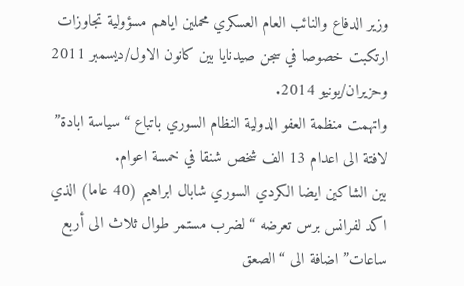وزير الدفاع والنائب العام العسکري محملين اياهم مسؤولية تجاوزات ارتکبت خصوصا في سجن صيدنايا بين کانون الاول/ديسمبر 2011 وحزيران/يونيو 2014.
واتهمت منظمة العفو الدولية النظام السوري باتباع “سياسة ابادة” لافتة الی اعدام 13 الف شخص شنقا في خمسة اعوام.
بين الشاکين ايضا الکردي السوري شابال ابراهيم (40 عاما) الذي اکد لفرانس برس تعرضه “لضرب مستمر طوال ثلاث الی أربع ساعات” اضافة الی “الصعق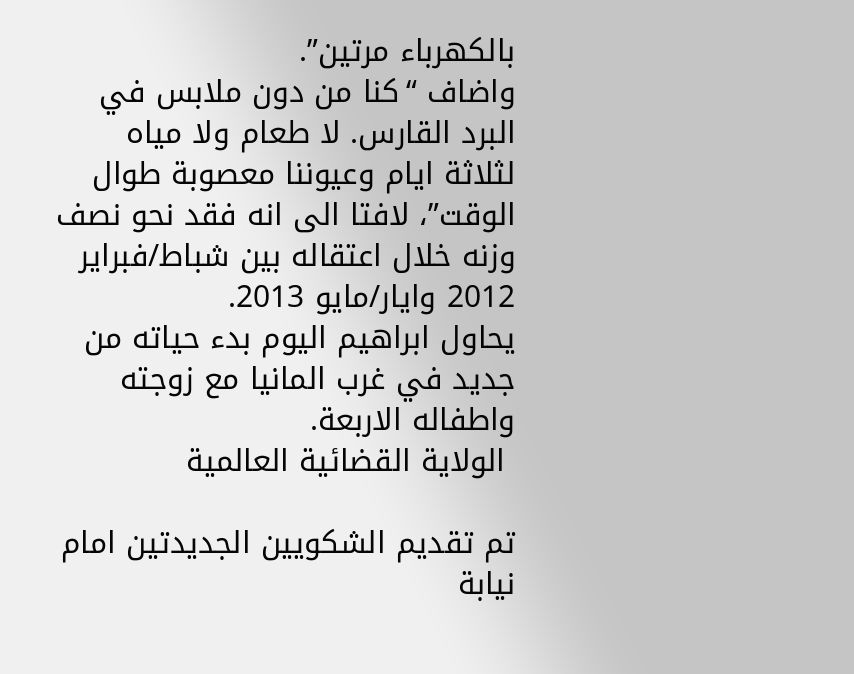بالکهرباء مرتين”.
واضاف “کنا من دون ملابس في البرد القارس. لا طعام ولا مياه لثلاثة ايام وعيوننا معصوبة طوال الوقت”، لافتا الی انه فقد نحو نصف وزنه خلال اعتقاله بين شباط/فبراير 2012 وايار/مايو 2013.
يحاول ابراهيم اليوم بدء حياته من جديد في غرب المانيا مع زوجته واطفاله الاربعة.
 الولاية القضائية العالمية

تم تقديم الشکويين الجديدتين امام نيابة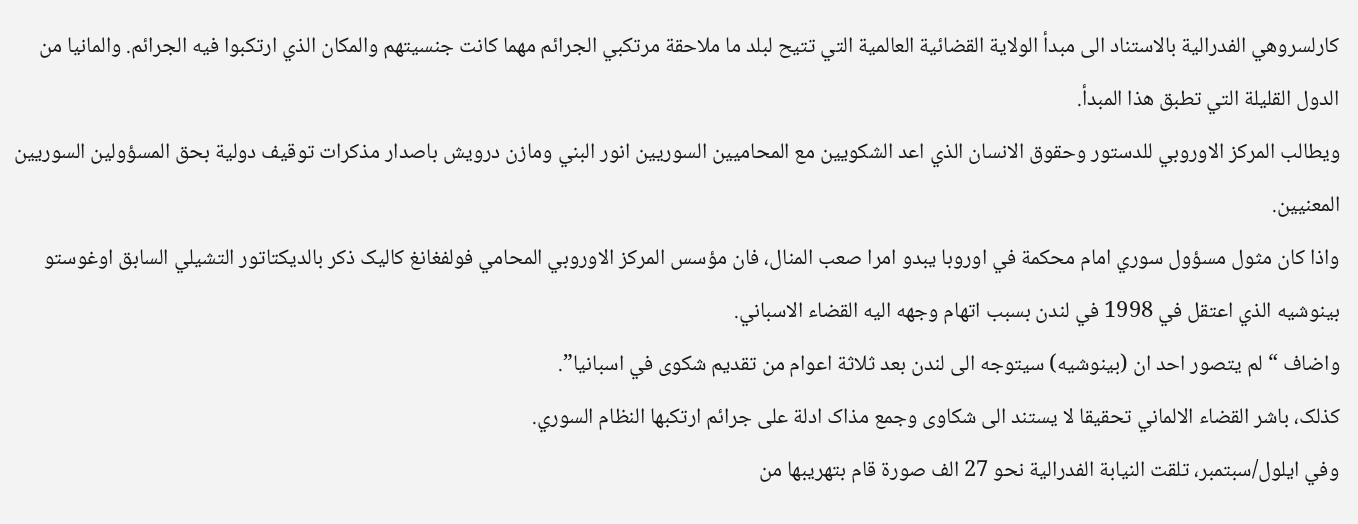کارلسروهي الفدرالية بالاستناد الی مبدأ الولاية القضائية العالمية التي تتيح لبلد ما ملاحقة مرتکبي الجرائم مهما کانت جنسيتهم والمکان الذي ارتکبوا فيه الجرائم. والمانيا من الدول القليلة التي تطبق هذا المبدأ.
ويطالب المرکز الاوروبي للدستور وحقوق الانسان الذي اعد الشکويين مع المحاميين السوريين انور البني ومازن درويش باصدار مذکرات توقيف دولية بحق المسؤولين السوريين المعنيين.
واذا کان مثول مسؤول سوري امام محکمة في اوروبا يبدو امرا صعب المنال، فان مؤسس المرکز الاوروبي المحامي فولفغانغ کاليک ذکر بالديکتاتور التشيلي السابق اوغوستو بينوشيه الذي اعتقل في 1998 في لندن بسبب اتهام وجهه اليه القضاء الاسباني.
واضاف “لم يتصور احد ان (بينوشيه) سيتوجه الی لندن بعد ثلاثة اعوام من تقديم شکوی في اسبانيا”.
کذلک، باشر القضاء الالماني تحقيقا لا يستند الی شکاوی وجمع مذاک ادلة علی جرائم ارتکبها النظام السوري.
وفي ايلول/سبتمبر، تلقت النيابة الفدرالية نحو 27 الف صورة قام بتهريبها من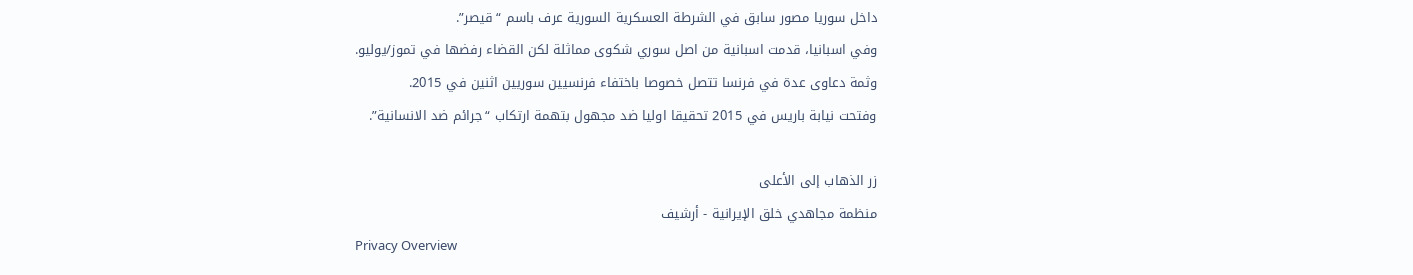داخل سوريا مصور سابق في الشرطة العسکرية السورية عرف باسم “قيصر”.
وفي اسبانيا، قدمت اسبانية من اصل سوري شکوی مماثلة لکن القضاء رفضها في تموز/يوليو.
وثمة دعاوی عدة في فرنسا تتصل خصوصا باختفاء فرنسيين سوريين اثنين في 2015.
وفتحت نيابة باريس في 2015 تحقيقا اوليا ضد مجهول بتهمة ارتکاب “جرائم ضد الانسانية”.

زر الذهاب إلى الأعلى
منظمة مجاهدي خلق الإيرانية - أرشیف
Privacy Overview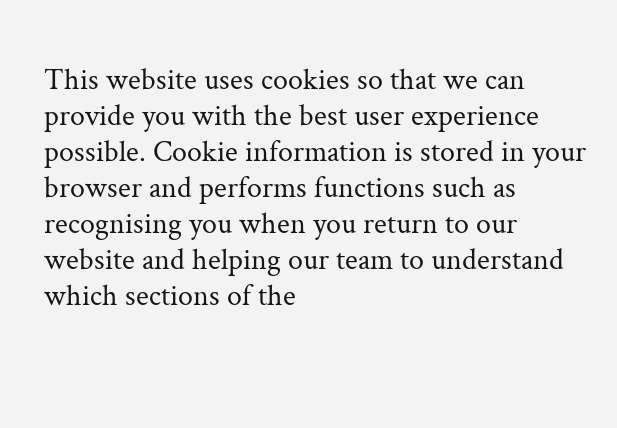This website uses cookies so that we can provide you with the best user experience possible. Cookie information is stored in your browser and performs functions such as recognising you when you return to our website and helping our team to understand which sections of the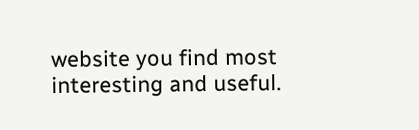website you find most interesting and useful.